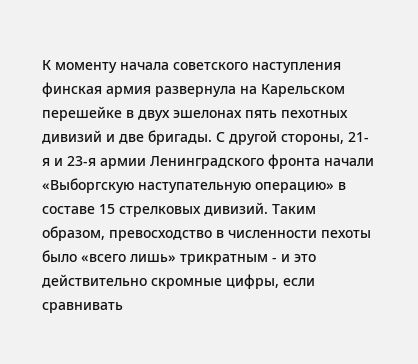К моменту начала советского наступления финская армия развернула на Карельском перешейке в двух эшелонах пять пехотных дивизий и две бригады. С другой стороны, 21-я и 23-я армии Ленинградского фронта начали «Выборгскую наступательную операцию» в составе 15 стрелковых дивизий. Таким образом, превосходство в численности пехоты было «всего лишь» трикратным - и это действительно скромные цифры, если сравнивать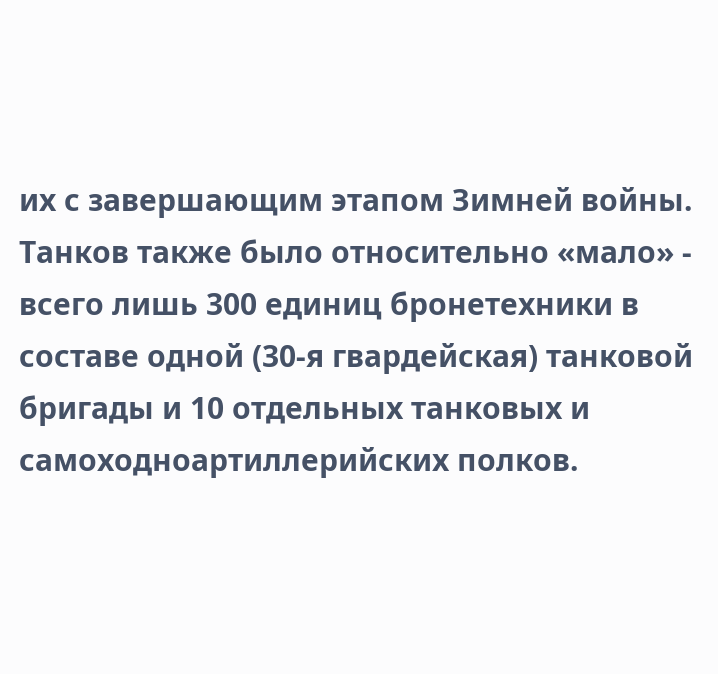их с завершающим этапом Зимней войны. Танков также было относительно «мало» - всего лишь 300 единиц бронетехники в составе одной (30-я гвардейская) танковой бригады и 10 отдельных танковых и самоходноартиллерийских полков.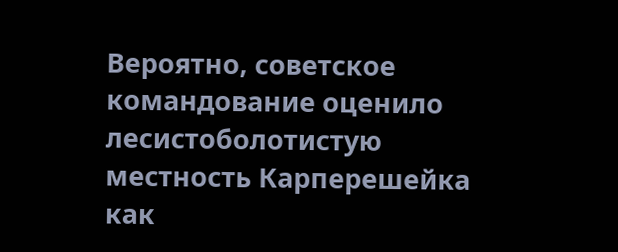Вероятно, советское командование оценило лесистоболотистую местность Карперешейка как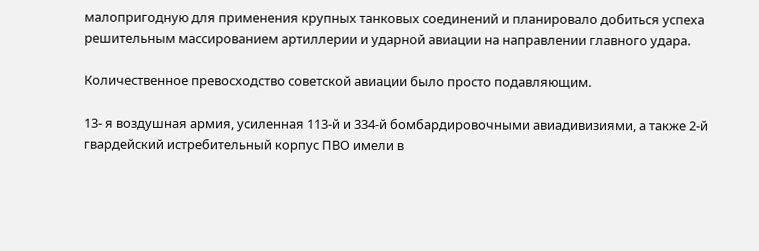малопригодную для применения крупных танковых соединений и планировало добиться успеха решительным массированием артиллерии и ударной авиации на направлении главного удара.

Количественное превосходство советской авиации было просто подавляющим.

13- я воздушная армия, усиленная 113-й и 334-й бомбардировочными авиадивизиями, а также 2-й гвардейский истребительный корпус ПВО имели в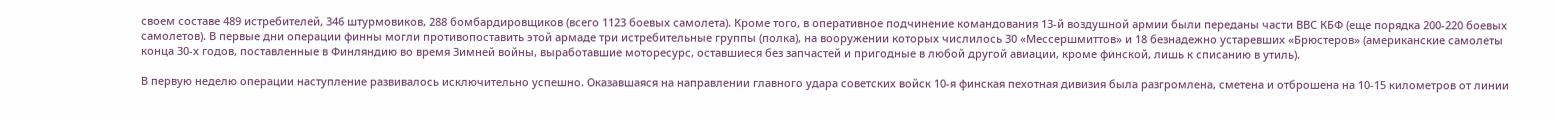своем составе 489 истребителей, 346 штурмовиков, 288 бомбардировщиков (всего 1123 боевых самолета). Кроме того, в оперативное подчинение командования 13-й воздушной армии были переданы части ВВС КБФ (еще порядка 200-220 боевых самолетов). В первые дни операции финны могли противопоставить этой армаде три истребительные группы (полка), на вооружении которых числилось 30 «Мессершмиттов» и 18 безнадежно устаревших «Брюстеров» (американские самолеты конца 30-х годов, поставленные в Финляндию во время Зимней войны, выработавшие моторесурс, оставшиеся без запчастей и пригодные в любой другой авиации, кроме финской, лишь к списанию в утиль).

В первую неделю операции наступление развивалось исключительно успешно. Оказавшаяся на направлении главного удара советских войск 10-я финская пехотная дивизия была разгромлена, сметена и отброшена на 10-15 километров от линии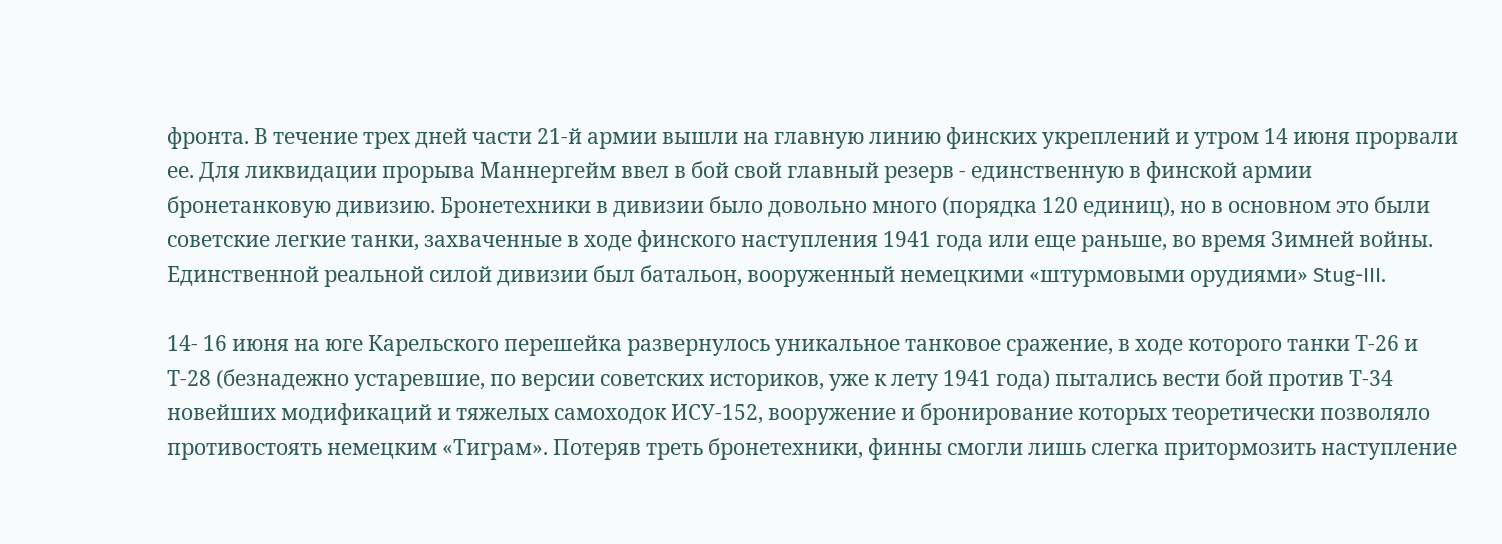фронта. В течение трех дней части 21-й армии вышли на главную линию финских укреплений и утром 14 июня прорвали ее. Для ликвидации прорыва Маннергейм ввел в бой свой главный резерв - единственную в финской армии бронетанковую дивизию. Бронетехники в дивизии было довольно много (порядка 120 единиц), но в основном это были советские легкие танки, захваченные в ходе финского наступления 1941 года или еще раньше, во время Зимней войны. Единственной реальной силой дивизии был батальон, вооруженный немецкими «штурмовыми орудиями» Stug-III.

14- 16 июня на юге Карельского перешейка развернулось уникальное танковое сражение, в ходе которого танки Т-26 и Т-28 (безнадежно устаревшие, по версии советских историков, уже к лету 1941 года) пытались вести бой против Т-34 новейших модификаций и тяжелых самоходок ИСУ-152, вооружение и бронирование которых теоретически позволяло противостоять немецким «Тиграм». Потеряв треть бронетехники, финны смогли лишь слегка притормозить наступление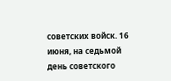советских войск. 16 июня, на седьмой день советского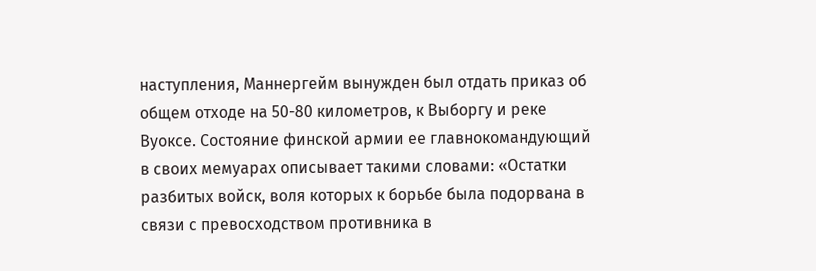наступления, Маннергейм вынужден был отдать приказ об общем отходе на 50-80 километров, к Выборгу и реке Вуоксе. Состояние финской армии ее главнокомандующий в своих мемуарах описывает такими словами: «Остатки разбитых войск, воля которых к борьбе была подорвана в связи с превосходством противника в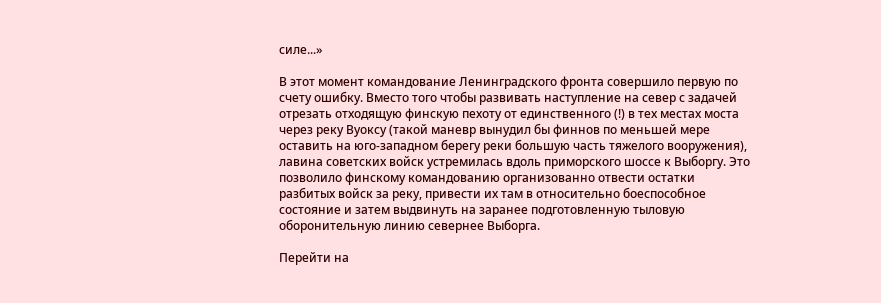силе...»

В этот момент командование Ленинградского фронта совершило первую по счету ошибку. Вместо того чтобы развивать наступление на север с задачей отрезать отходящую финскую пехоту от единственного (!) в тех местах моста через реку Вуоксу (такой маневр вынудил бы финнов по меньшей мере оставить на юго-западном берегу реки большую часть тяжелого вооружения), лавина советских войск устремилась вдоль приморского шоссе к Выборгу. Это позволило финскому командованию организованно отвести остатки разбитых войск за реку, привести их там в относительно боеспособное состояние и затем выдвинуть на заранее подготовленную тыловую оборонительную линию севернее Выборга.

Перейти на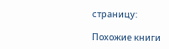страницу:

Похожие книги